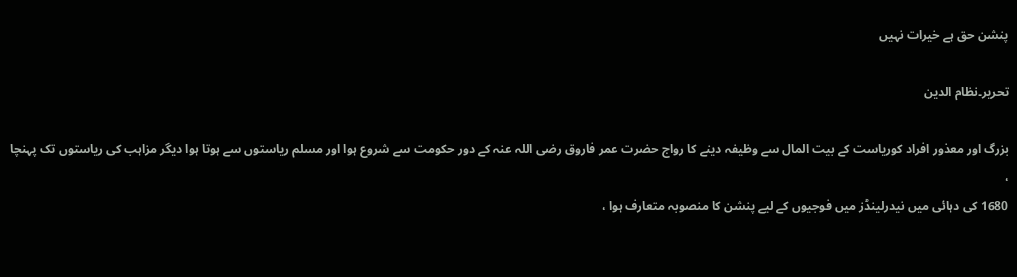پنشن حق ہے خیرات نہیں

تحریر۔نظام الدین

بزرگ اور معذور افراد کوریاست کے بیت المال سے وظیفہ دینے کا رواج حضرت عمر فاروق رضی اللہ عنہ کے دور حکومت سے شروع ہوا اور مسلم ریاستوں سے ہوتا ہوا دیگر مزاہب کی ریاستوں تک پہنچا ،
1680 کی دہائی میں نیدرلینڈز میں فوجیوں کے لیے پنشن کا منصوبہ متعارف ہوا ،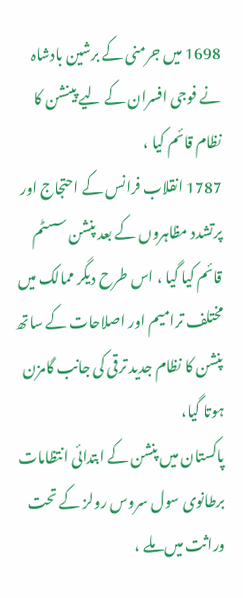1698 میں جرمنی کے برشین بادشاہ نے فوجی افسران کے لیے پینشن کا نظام قائم کیا ،
1787 انقلاب فرانس کے احتجاج اور پرتشدد مظاہروں کے بعد پنشن سسٹم قائم کیا گیا ، اس طرح دیگر ممالک میں مختلف ترامیم اور اصلاحات کے ساتھ پنشن کا نظام جدید ترقی کی جانب گامزن ہوتا گیا،
پاکستان میں پنشن کے ابتدائی انتظامات برطانوی سول سروس رولز کے تحت وراثت میں ملے ،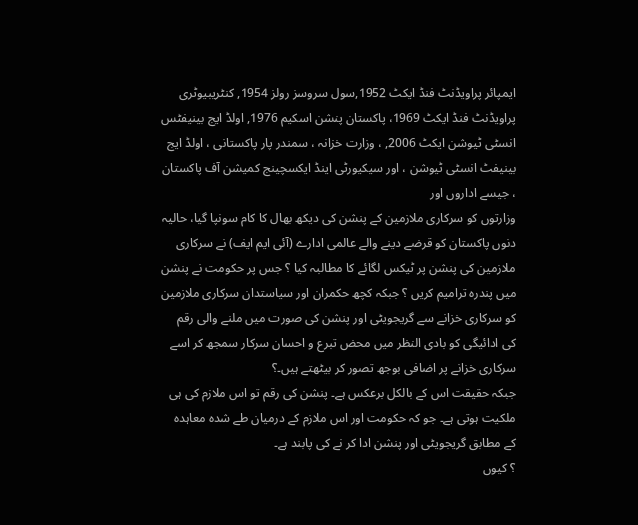ایمپائر پراویڈنٹ فنڈ ایکٹ 1952,سول سروسز رولز 1954, کنٹریبیوٹری پراویڈنٹ فنڈ ایکٹ 1969، پاکستان پنشن اسکیم 1976, اولڈ ایج بینیفٹس انسٹی ٹیوشن ایکٹ 2006, ، وزارت خزانہ ، سمندر پار پاکستانی ، اولڈ ایج بینیفٹ انسٹی ٹیوشن ، اور سیکیورٹی اینڈ ایکسچینج کمیشن آف پاکستان ، جیسے اداروں اور
وزارتوں کو سرکاری ملازمین کے پنشن کی دیکھ بھال کا کام سونپا گیا، حالیہ دنوں پاکستان کو قرضے دینے والے عالمی ادارے (آئی ایم ایف) نے سرکاری ملازمین کی پنشن پر ٹیکس لگائے کا مطالبہ کیا ؟ جس پر حکومت نے پنشن میں پندرہ ترامیم کریں ؟ جبکہ کچھ حکمران اور سیاستدان سرکاری ملازمین کو سرکاری خزانے سے گریجویٹی اور پنشن کی صورت میں ملنے والی رقم کی ادائیگی کو بادی النظر میں محض تبرع و احسان سرکار سمجھ کر اسے سرکاری خزانے پر اضافی بوجھ تصور کر بیٹھتے ہیں۔؟
جبکہ حقیقت اس کے بالکل برعکس ہے۔ پنشن کی رقم تو اس ملازم کی ہی ملکیت ہوتی ہے۔ جو کہ حکومت اور اس ملازم کے درمیان طے شدہ معاہدہ کے مطابق گریجویٹی اور پنشن ادا کر نے کی پابند ہے۔
؟ کیوں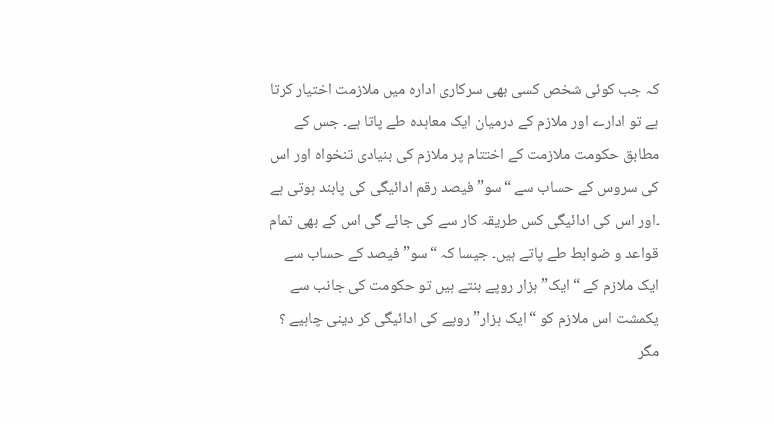کہ جب کوئی شخص کسی بھی سرکاری ادارہ میں ملازمت اختیار کرتا ہے تو ادارے اور ملازم کے درمیان ایک معاہدہ طے پاتا ہے۔ جس کے مطابق حکومت ملازمت کے اختتام پر ملازم کی بنیادی تنخواہ اور اس کی سروس کے حساب سے “سو” فیصد رقم ادائیگی کی پابند ہوتی ہے ۔اور اس کی ادائیگی کس طریقہ کار سے کی جائے گی اس کے بھی تمام قواعد و ضوابط طے پاتے ہیں۔ جیسا کہ “سو” فیصد کے حساب سے ایک ملازم کے “ایک” ہزار روپے بنتے ہیں تو حکومت کی جانب سے یکمشت اس ملازم کو “ایک ہزار” روپے کی ادائیگی کر دینی چاہیے ؟ مگر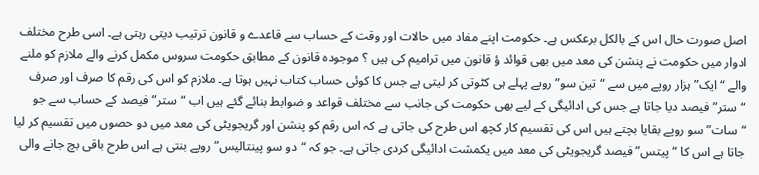اصل صورت حال اس کے بالکل برعکس ہے۔ حکومت اپنے مفاد میں حالات اور وقت کے حساب سے قاعدے و قانون ترتیب دیتی رہتی ہے۔ اسی طرح مختلف ادوار میں حکومت نے پنشن کی معد میں بھی قوائد ؤ قانون میں ترامیم کی ہیں ؟ موجودہ قانون کے مطابق حکومت سروس مکمل کرنے والے ملازم کو ملنے والے “ایک” ہزار روپے میں سے “تین سو” روپے پہلے ہی کٹوتی کر لیتی ہے جس کا کوئی حساب کتاب نہیں ہوتا ہے۔ ملازم کو اس کی رقم کا صرف اور صرف “ستر” فیصد دیا جاتا ہے جس کی ادائیگی کے لیے بھی حکومت کی جانب سے مختلف قواعد و ضوابط بنائے گئے ہیں اب “ستر” فیصد کے حساب سے جو “سات” سو روپے بقایا بچتے ہیں اس کی تقسیم کار کچھ اس طرح کی جاتی ہے کہ اس رقم کو پنشن اور گریجویٹی کی معد میں دو حصوں میں تقسیم کر لیا جاتا ہے اس کا “پیتس” فیصد گریجویٹی کی معد میں یکمشت ادائیگی کردی جاتی ہے۔ جو کہ “دو سو پینتالیس” روپے بنتی ہے اس طرح باقی بچ جانے والی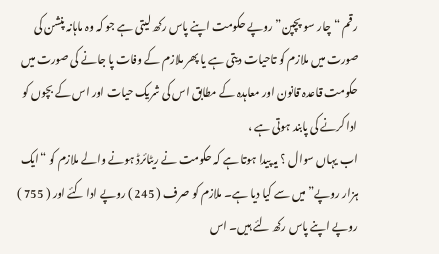رقم “چار سو پچپن” روپے حکومت اپنے پاس رکھ لیتی ہے جو کہ وہ ماہانہ پنشن کی صورت میں ملازم کو تاحیات دیتی ہے یا پھر ملازم کے وفات پا جانے کی صورت میں حکومت قاعدہ قانون اور معاہدہ کے مطابق اس کی شریک حیات اور اس کے بچوں کو ادا کرنے کی پابند ہوتی ہے ،
اب یہاں سوال ؟ یہ پیدا ہوتا ہے کہ حکومت نے ریٹائرڈ ہونے والے ملازم کو “ایک ہزار روپے” میں سے کیا دیا ہے۔ ملازم کو صرف ( 245 ) روپے ادا کئے اور ( 755 ) روپے اپنے پاس رکھ لئے ہیں۔ اس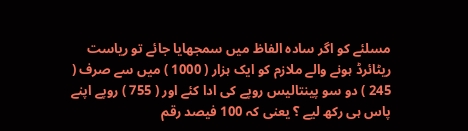مسلئے کو اگر سادہ الفاظ میں سمجھایا جائے تو ریاست ریٹائرڈ ہونے والے ملازم کو ایک ہزار ( 1000 ) میں سے صرف ( 245 ) دو سو پینتالیس روپے کی ادا کئے اور ( 755 ) روپے اپنے پاس ہی رکھ لیے ؟ یعنی کہ 100 فیصد رقم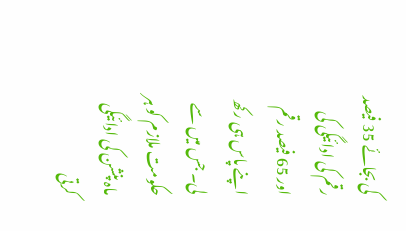کی بجائے 35 فیصد رقم کی ادائیگی کی اور 65 فیصد رقم اپنے پاس ہی رکھ لی۔ جس میں سے حکومت ملازم کو ہر ماہ پنشن کی ادائیگی کرتی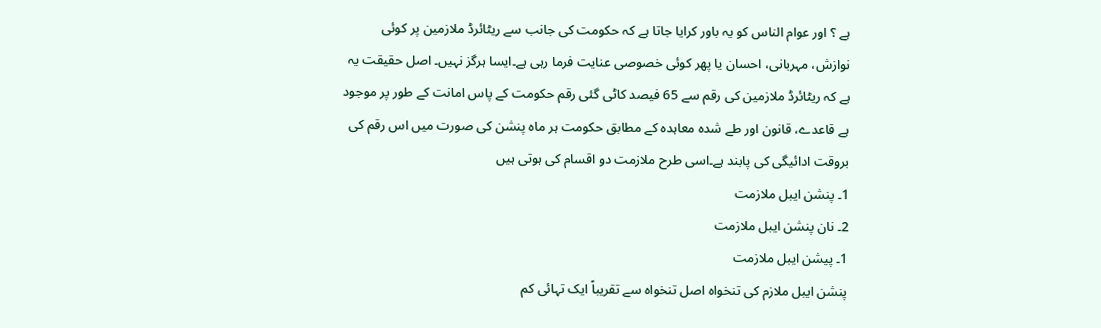ہے ؟ اور عوام الناس کو یہ باور کرایا جاتا ہے کہ حکومت کی جانب سے ریٹائرڈ ملازمین پر کوئی نوازش، مہربانی، احسان یا پھر کوئی خصوصی عنایت فرما رہی ہے۔ایسا ہرگز نہیں۔ اصل حقیقت یہ ہے کہ ریٹائرڈ ملازمین کی رقم سے 65 فیصد کاٹی گئی رقم حکومت کے پاس امانت کے طور پر موجود ہے قاعدے، قانون اور طے شدہ معاہدہ کے مطابق حکومت ہر ماہ پنشن کی صورت میں اس رقم کی بروقت ادائیگی کی پابند ہے۔اسی طرح ملازمت دو اقسام کی ہوتی ہیں
1۔ پنشن ایبل ملازمت
2۔ نان پنشن ایبل ملازمت
1۔ پیشن ایبل ملازمت
پنشن ایبل ملازم کی تنخواہ اصل تنخواہ سے تقریباً ایک تہائی کم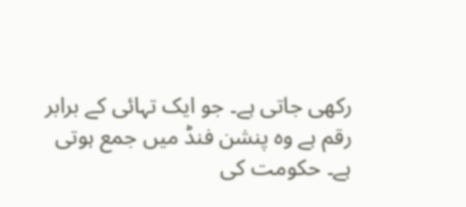رکھی جاتی ہے۔ جو ایک تہائی کے برابر رقم ہے وہ پنشن فنڈ میں جمع ہوتی ہے۔ حکومت کی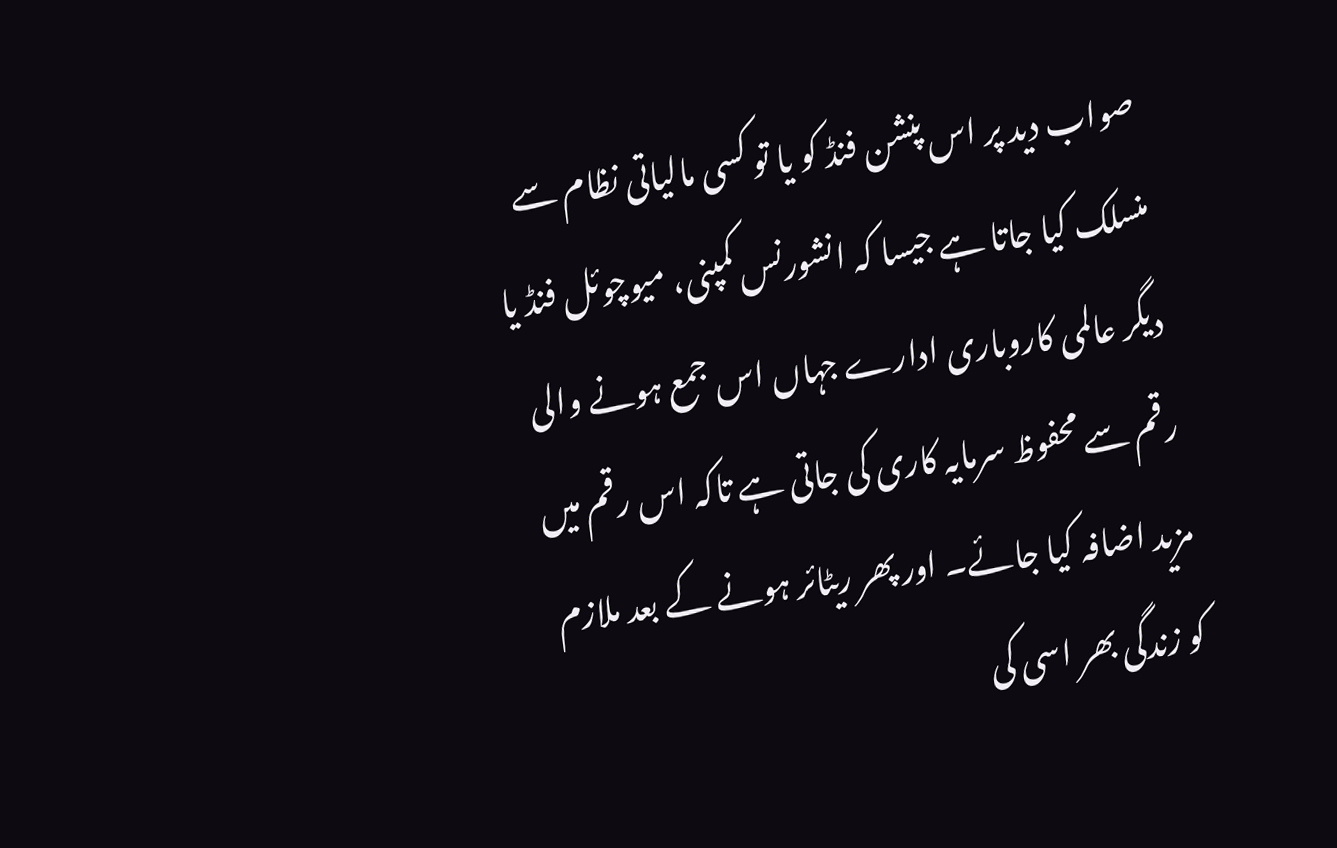صواب دید پر اس پنشن فنڈ کو یا تو کسی مالیاتی نظام سے منسلک کیا جاتا ہے جیسا کہ انشورنس کمپنی، میوچوئل فنڈ یا دیگر عالمی کاروباری ادارے جہاں اس جمع ہونے والی رقم سے محفوظ سرمایہ کاری کی جاتی ہے تاکہ اس رقم میں مزید اضافہ کیا جائے۔ اور پھر ریٹائر ہونے کے بعد ملازم کو زندگی بھر اسی کی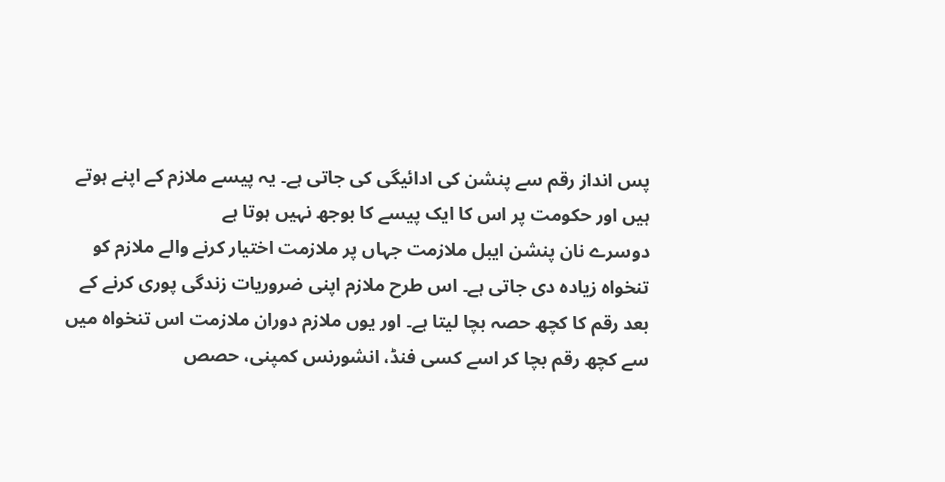پس انداز رقم سے پنشن کی ادائیگی کی جاتی ہے۔ یہ پیسے ملازم کے اپنے ہوتے ہیں اور حکومت پر اس کا ایک پیسے کا بوجھ نہیں ہوتا ہے
دوسرے نان پنشن ایبل ملازمت جہاں پر ملازمت اختیار کرنے والے ملازم کو تنخواہ زیادہ دی جاتی ہے۔ اس طرح ملازم اپنی ضروریات زندگی پوری کرنے کے بعد رقم کا کچھ حصہ بچا لیتا ہے۔ اور یوں ملازم دوران ملازمت اس تنخواہ میں سے کچھ رقم بچا کر اسے کسی فنڈ، انشورنس کمپنی، حصص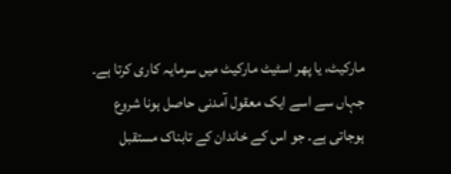مارکیٹ، یا پھر اسٹیٹ مارکیٹ میں سرمایہ کاری کرتا ہے۔ جہاں سے اسے ایک معقول آمدنی حاصل ہونا شروع ہوجاتی ہے۔ جو اس کے خاندان کے تابناک مستقبل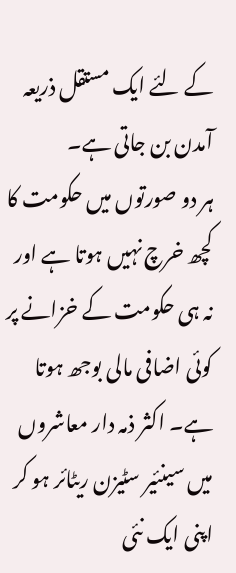کے لئے ایک مستقل ذریعہ آمدن بن جاتی ہے۔
ہر دو صورتوں میں حکومت کا کچھ خرچ نہیں ہوتا ہے اور نہ ہی حکومت کے خزانے پر کوئی اضافی مالی بوجھ ہوتا ہے۔ اکثر ذمہ دار معاشروں میں سینئیر سٹیزن ریٹائر ہو کر اپنی ایک نئی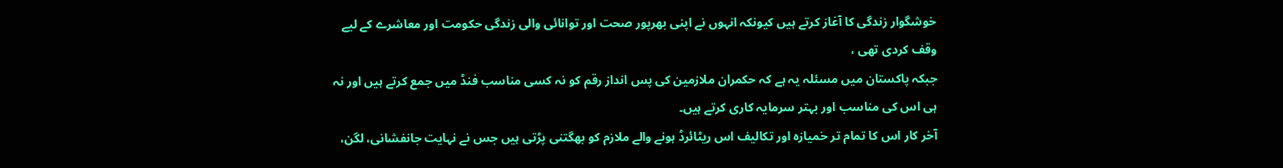خوشگوار زندگی کا آغاز کرتے ہیں کیونکہ انہوں نے اپنی بھرپور صحت اور توانائی والی زندگی حکومت اور معاشرے کے لیے وقف کردی تھی ،
جبکہ پاکستان میں مسئلہ یہ ہے کہ حکمران ملازمین کی پس انداز رقم کو نہ کسی مناسب فنڈ میں جمع کرتے ہیں اور نہ ہی اس کی مناسب اور بہتر سرمایہ کاری کرتے ہیں۔
آخر کار اس کا تمام تر خمیازہ اور تکالیف اس ریٹائرڈ ہونے والے ملازم کو بھگتنی پڑتی ہیں جس نے نہایت جانفشانی، لگن،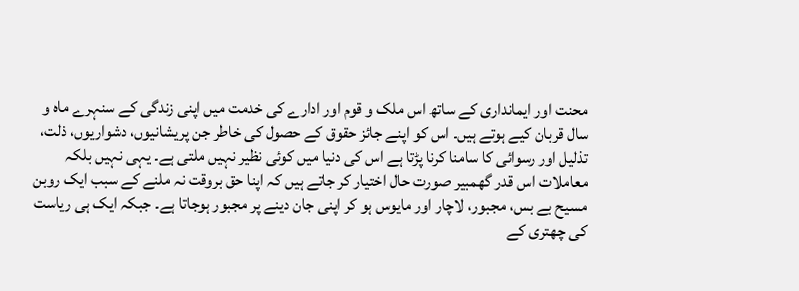محنت اور ایمانداری کے ساتھ اس ملک و قوم اور ادارے کی خدمت میں اپنی زندگی کے سنہرے ماہ و سال قربان کیے ہوتے ہیں۔ اس کو اپنے جائز حقوق کے حصول کی خاطر جن پریشانیوں، دشواریوں، ذلت، تذلیل اور رسوائی کا سامنا کرنا پڑتا ہے اس کی دنیا میں کوئی نظیر نہیں ملتی ہے۔ یہی نہیں بلکہ معاملات اس قدر گھمبیر صورت حال اختیار کر جاتے ہیں کہ اپنا حق بروقت نہ ملنے کے سبب ایک روبن مسیح بے بس، مجبور، لاچار اور مایوس ہو کر اپنی جان دینے پر مجبور ہوجاتا ہے۔ جبکہ ایک ہی ریاست کی چھتری کے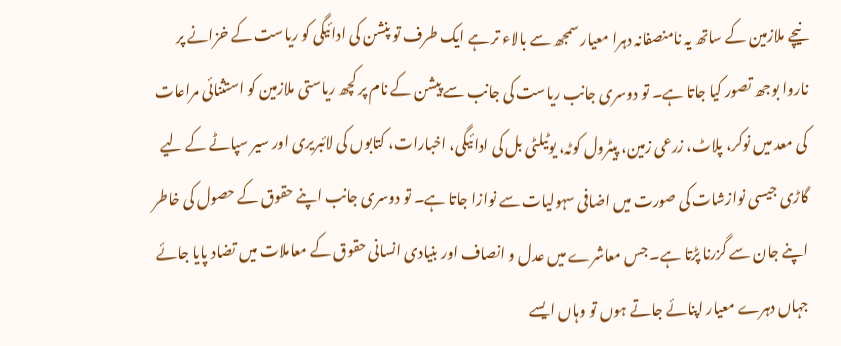نیچے ملازمین کے ساتھ یہ نامنصفانہ دہرا معیار سمجھ سے بالاء تر ہے ایک طرف تو پنشن کی ادائیگی کو ریاست کے خزانے پر ناروا بوجھ تصور کیا جاتا ہے۔ تو دوسری جانب ریاست کی جانب سے پیشن کے نام پر کچھ ریاستی ملازمین کو استثنائی مراعات کی معد میں نوکر، پلاٹ، زرعی زمین، پیٹرول کوٹہ، یوٹیلٹی بل کی ادائیگی، اخبارات، کتابوں کی لائبریری اور سیر سپاٹے کے لیے گاڑی جیسی نوازشات کی صورت میں اضافی سہولیات سے نوازا جاتا ہے۔ تو دوسری جانب اپنے حقوق کے حصول کی خاطر اپنے جان سے گزرنا پڑتا ہے۔ جس معاشرے میں عدل و انصاف اور بنیادی انسانی حقوق کے معاملات میں تضاد پایا جائے جہاں دہرے معیار اپنائے جاتے ہوں تو وہاں ایسے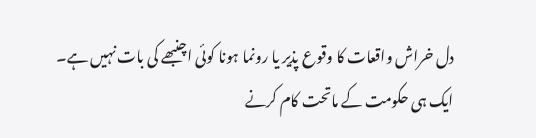دل خراش واقعات کا وقوع پذیر یا رونما ہونا کوئی اچنبھے کی بات نہیں ہے۔
ایک ہی حکومت کے ماتحت کام کرنے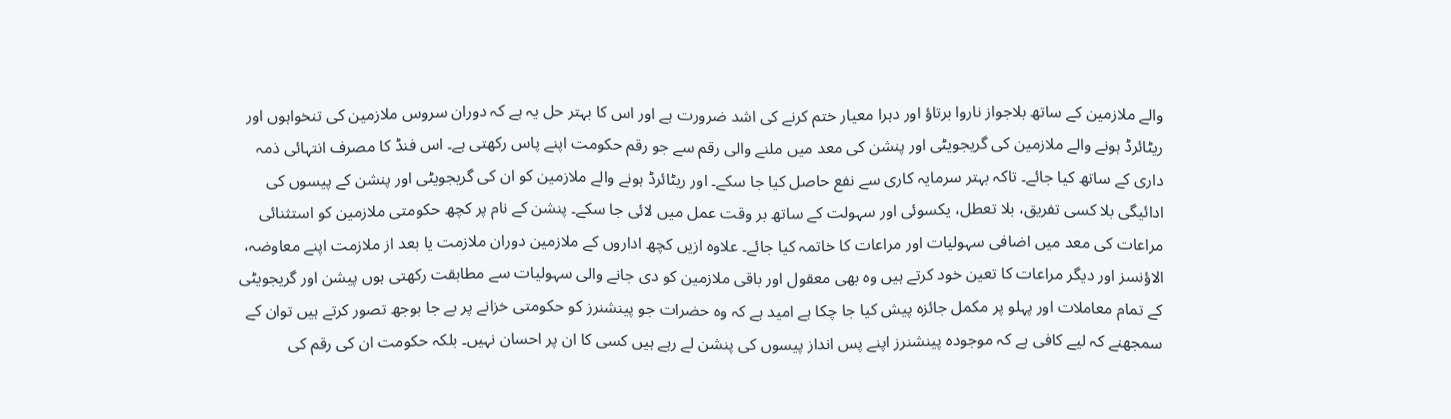والے ملازمین کے ساتھ بلاجواز ناروا برتاؤ اور دہرا معیار ختم کرنے کی اشد ضرورت ہے اور اس کا بہتر حل یہ ہے کہ دوران سروس ملازمین کی تنخواہوں اور ریٹائرڈ ہونے والے ملازمین کی گریجویٹی اور پنشن کی معد میں ملنے والی رقم سے جو رقم حکومت اپنے پاس رکھتی ہے۔ اس فنڈ کا مصرف انتہائی ذمہ داری کے ساتھ کیا جائے۔ تاکہ بہتر سرمایہ کاری سے نفع حاصل کیا جا سکے۔ اور ریٹائرڈ ہونے والے ملازمین کو ان کی گریجویٹی اور پنشن کے پیسوں کی ادائیگی بلا کسی تفریق، بلا تعطل، یکسوئی اور سہولت کے ساتھ بر وقت عمل میں لائی جا سکے۔ پنشن کے نام پر کچھ حکومتی ملازمین کو استثنائی مراعات کی معد میں اضافی سہولیات اور مراعات کا خاتمہ کیا جائے۔ علاوہ ازیں کچھ اداروں کے ملازمین دوران ملازمت یا بعد از ملازمت اپنے معاوضہ، الاؤنسز اور دیگر مراعات کا تعین خود کرتے ہیں وہ بھی معقول اور باقی ملازمین کو دی جانے والی سہولیات سے مطابقت رکھتی ہوں پیشن اور گریجویٹی کے تمام معاملات اور پہلو پر مکمل جائزہ پیش کیا جا چکا ہے امید ہے کہ وہ حضرات جو پینشنرز کو حکومتی خزانے پر بے جا بوجھ تصور کرتے ہیں توان کے سمجھنے کہ لیے کافی ہے کہ موجودہ پینشنرز اپنے پس انداز پیسوں کی پنشن لے رہے ہیں کسی کا ان پر احسان نہیں۔ بلکہ حکومت ان کی رقم کی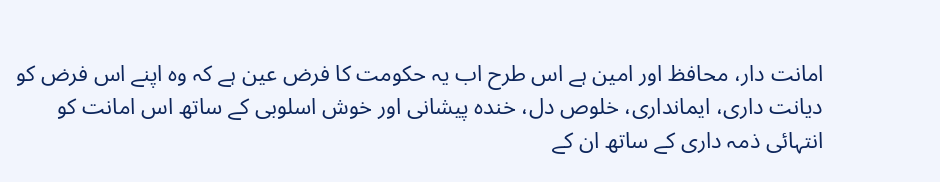امانت دار، محافظ اور امین ہے اس طرح اب یہ حکومت کا فرض عین ہے کہ وہ اپنے اس فرض کو دیانت داری، ایمانداری، خلوص دل، خندہ پیشانی اور خوش اسلوبی کے ساتھ اس امانت کو انتہائی ذمہ داری کے ساتھ ان کے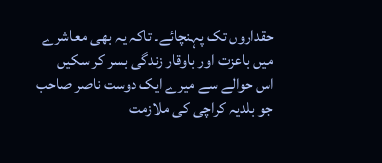حقداروں تک پہنچائے۔ تاکہ یہ بھی معاشرے میں باعزت اور باوقار زندگی بسر کر سکیں
اس حوالے سے میرے ایک دوست ناصر صاحب جو بلدیہ کراچی کی ملازمت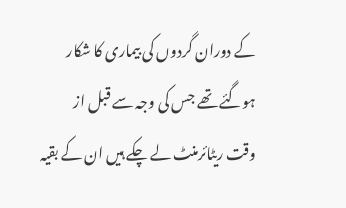کے دوران گردوں کی بیماری کا شکار ہوگئے تھے جس کی وجہ سے قبل از وقت ریٹائرمنٹ لے چکے ہیں ان کے بقیہ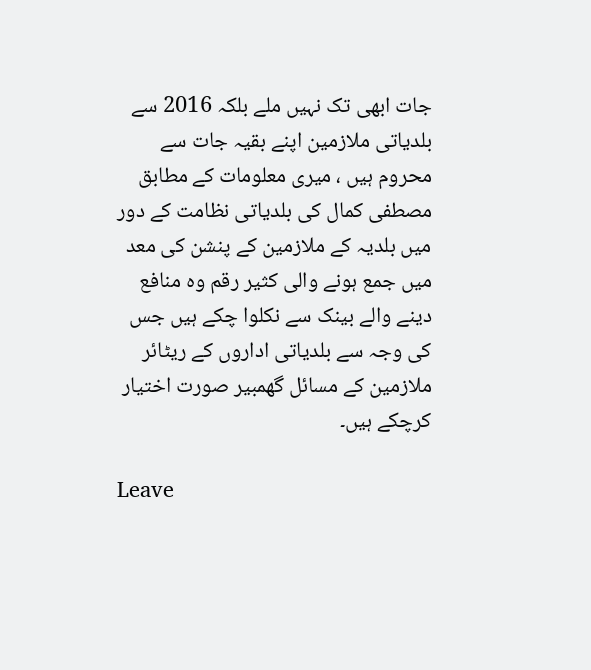جات ابھی تک نہیں ملے بلکہ 2016 سے بلدیاتی ملازمین اپنے بقیہ جات سے محروم ہیں ، میری معلومات کے مطابق مصطفی کمال کی بلدیاتی نظامت کے دور میں بلدیہ کے ملازمین کے پنشن کی معد میں جمع ہونے والی کثیر رقم وہ منافع دینے والے بینک سے نکلوا چکے ہیں جس کی وجہ سے بلدیاتی اداروں کے ریٹائر ملازمین کے مسائل گھمبیر صورت اختیار کرچکے ہیں۔

Leave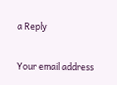a Reply

Your email address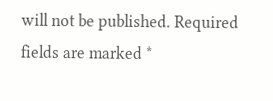will not be published. Required fields are marked *